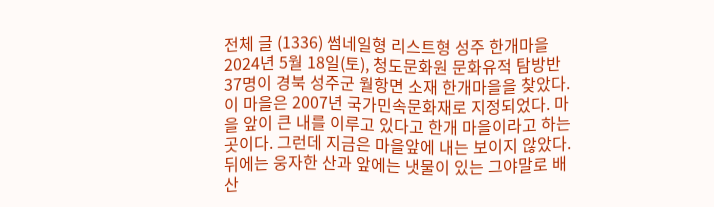전체 글 (1336) 썸네일형 리스트형 성주 한개마을 2024년 5월 18일(토), 청도문화원 문화유적 탐방반 37명이 경북 성주군 월항면 소재 한개마을을 찾았다. 이 마을은 2007년 국가민속문화재로 지정되었다. 마을 앞이 큰 내를 이루고 있다고 한개 마을이라고 하는 곳이다. 그런데 지금은 마을앞에 내는 보이지 않았다. 뒤에는 웅자한 산과 앞에는 냇물이 있는 그야말로 배산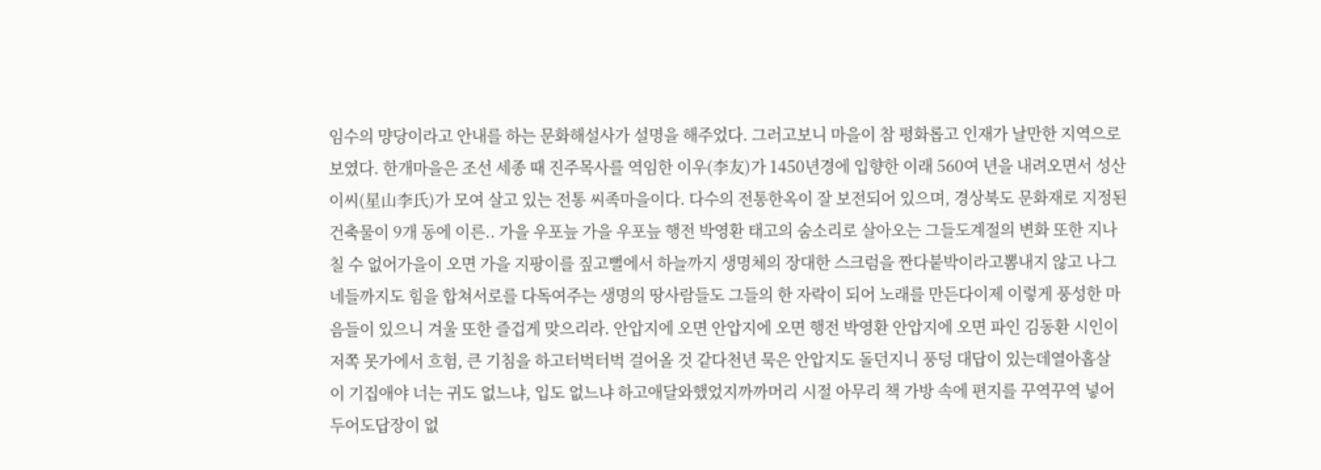임수의 먕당이라고 안내를 하는 문화해설사가 설명을 해주었다. 그러고보니 마을이 참 평화롭고 인재가 날만한 지역으로 보였다. 한개마을은 조선 세종 때 진주목사를 역임한 이우(李友)가 1450년경에 입향한 이래 560여 년을 내려오면서 성산이씨(星山李氏)가 모여 살고 있는 전통 씨족마을이다. 다수의 전통한옥이 잘 보전되어 있으며, 경상북도 문화재로 지정된 건축물이 9개 동에 이른.. 가을 우포늪 가을 우포늪 행전 박영환 태고의 숨소리로 살아오는 그들도계절의 변화 또한 지나칠 수 없어가을이 오면 가을 지팡이를 짚고뻘에서 하늘까지 생명체의 장대한 스크럼을 짠다붙박이라고뽐내지 않고 나그네들까지도 힘을 합쳐서로를 다독여주는 생명의 땅사람들도 그들의 한 자락이 되어 노래를 만든다이제 이렇게 풍성한 마음들이 있으니 겨울 또한 즐겁게 맞으리라. 안압지에 오면 안압지에 오면 행전 박영환 안압지에 오면 파인 김동환 시인이 저쪽 못가에서 흐험, 큰 기침을 하고터벅터벅 걸어올 것 같다천년 묵은 안압지도 돌던지니 풍덩 대답이 있는데열아홉살 이 기집애야 너는 귀도 없느냐, 입도 없느냐 하고애달와했었지까까머리 시절 아무리 책 가방 속에 편지를 꾸역꾸역 넣어두어도답장이 없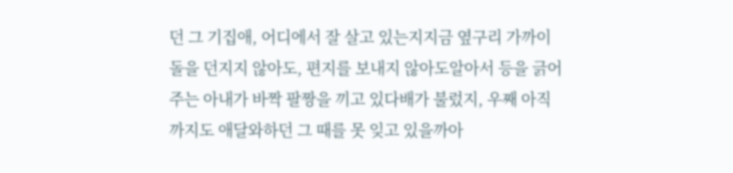던 그 기집애, 어디에서 잘 살고 있는지지금 옆구리 가까이 돌을 던지지 않아도, 편지를 보내지 않아도알아서 등을 긁어주는 아내가 바짝 팔짱을 끼고 있다배가 불렀지, 우째 아직까지도 애달와하던 그 때를 못 잊고 있을까아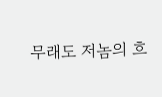무래도 저놈의 흐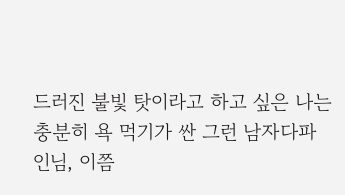드러진 불빛 탓이라고 하고 싶은 나는 충분히 욕 먹기가 싼 그런 남자다파인님, 이쯤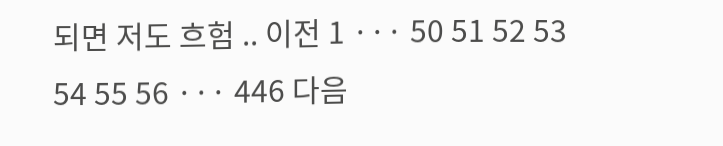되면 저도 흐험 .. 이전 1 ··· 50 51 52 53 54 55 56 ··· 446 다음